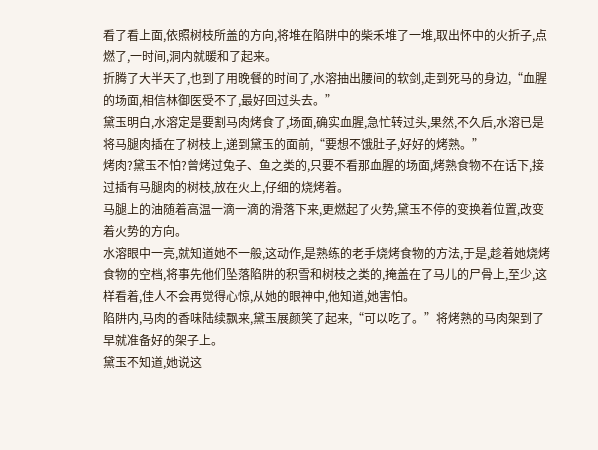看了看上面,依照树枝所盖的方向,将堆在陷阱中的柴禾堆了一堆,取出怀中的火折子,点燃了,一时间,洞内就暖和了起来。
折腾了大半天了,也到了用晚餐的时间了,水溶抽出腰间的软剑,走到死马的身边,“血腥的场面,相信林御医受不了,最好回过头去。”
黛玉明白,水溶定是要割马肉烤食了,场面,确实血腥,急忙转过头,果然,不久后,水溶已是将马腿肉插在了树枝上,递到黛玉的面前,“要想不饿肚子,好好的烤熟。”
烤肉?黛玉不怕?曾烤过兔子、鱼之类的,只要不看那血腥的场面,烤熟食物不在话下,接过插有马腿肉的树枝,放在火上,仔细的烧烤着。
马腿上的油随着高温一滴一滴的滑落下来,更燃起了火势,黛玉不停的变换着位置,改变着火势的方向。
水溶眼中一亮,就知道她不一般,这动作,是熟练的老手烧烤食物的方法,于是,趁着她烧烤食物的空档,将事先他们坠落陷阱的积雪和树枝之类的,掩盖在了马儿的尸骨上,至少,这样看着,佳人不会再觉得心惊,从她的眼神中,他知道,她害怕。
陷阱内,马肉的香味陆续飘来,黛玉展颜笑了起来,“可以吃了。”将烤熟的马肉架到了早就准备好的架子上。
黛玉不知道,她说这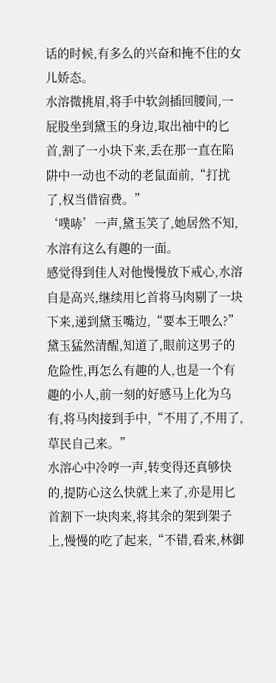话的时候,有多么的兴奋和掩不住的女儿娇态。
水溶微挑眉,将手中软剑插回腰间,一屁股坐到黛玉的身边,取出袖中的匕首,割了一小块下来,丢在那一直在陷阱中一动也不动的老鼠面前,“打扰了,权当借宿费。”
‘噗哧’一声,黛玉笑了,她居然不知,水溶有这么有趣的一面。
感觉得到佳人对他慢慢放下戒心,水溶自是高兴,继续用匕首将马肉剔了一块下来,递到黛玉嘴边,“要本王喂么?”
黛玉猛然清醒,知道了,眼前这男子的危险性,再怎么有趣的人,也是一个有趣的小人,前一刻的好感马上化为乌有,将马肉接到手中,“不用了,不用了,草民自己来。”
水溶心中冷哼一声,转变得还真够快的,提防心这么快就上来了,亦是用匕首割下一块肉来,将其余的架到架子上,慢慢的吃了起来,“不错,看来,林御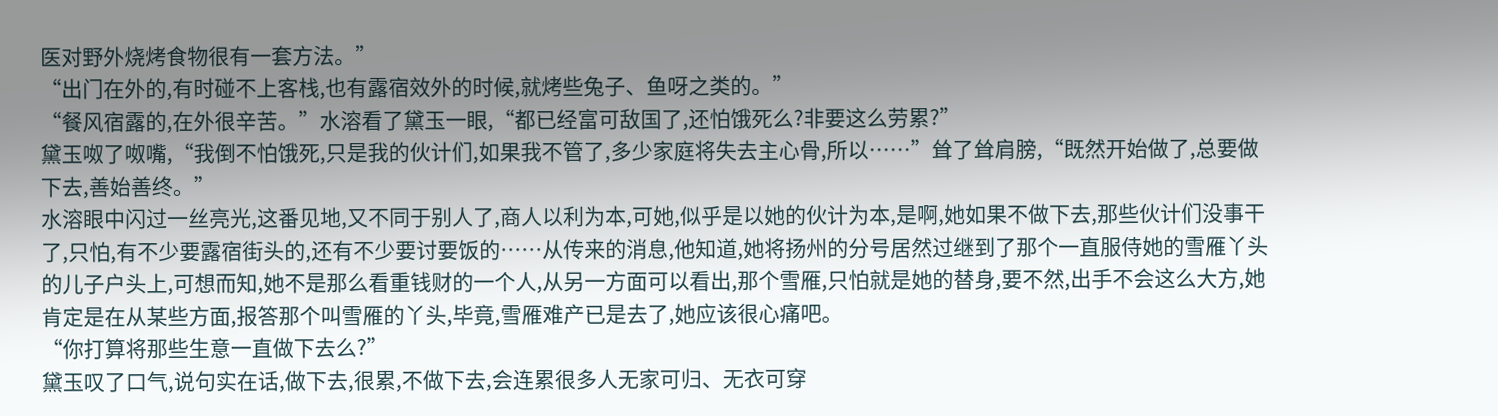医对野外烧烤食物很有一套方法。”
“出门在外的,有时碰不上客栈,也有露宿效外的时候,就烤些兔子、鱼呀之类的。”
“餐风宿露的,在外很辛苦。”水溶看了黛玉一眼,“都已经富可敌国了,还怕饿死么?非要这么劳累?”
黛玉呶了呶嘴,“我倒不怕饿死,只是我的伙计们,如果我不管了,多少家庭将失去主心骨,所以……”耸了耸肩膀,“既然开始做了,总要做下去,善始善终。”
水溶眼中闪过一丝亮光,这番见地,又不同于别人了,商人以利为本,可她,似乎是以她的伙计为本,是啊,她如果不做下去,那些伙计们没事干了,只怕,有不少要露宿街头的,还有不少要讨要饭的……从传来的消息,他知道,她将扬州的分号居然过继到了那个一直服侍她的雪雁丫头的儿子户头上,可想而知,她不是那么看重钱财的一个人,从另一方面可以看出,那个雪雁,只怕就是她的替身,要不然,出手不会这么大方,她肯定是在从某些方面,报答那个叫雪雁的丫头,毕竟,雪雁难产已是去了,她应该很心痛吧。
“你打算将那些生意一直做下去么?”
黛玉叹了口气,说句实在话,做下去,很累,不做下去,会连累很多人无家可归、无衣可穿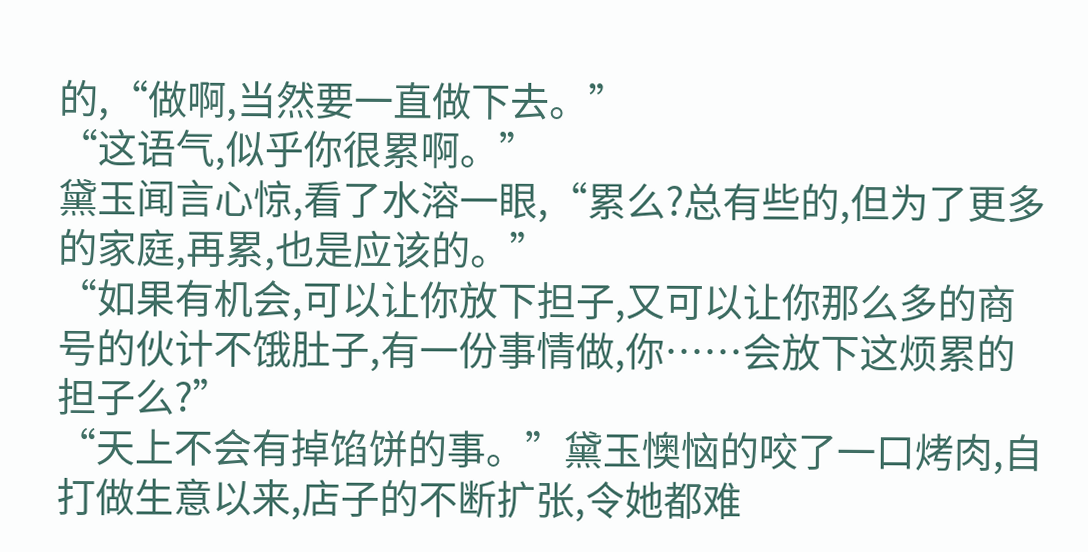的,“做啊,当然要一直做下去。”
“这语气,似乎你很累啊。”
黛玉闻言心惊,看了水溶一眼,“累么?总有些的,但为了更多的家庭,再累,也是应该的。”
“如果有机会,可以让你放下担子,又可以让你那么多的商号的伙计不饿肚子,有一份事情做,你……会放下这烦累的担子么?”
“天上不会有掉馅饼的事。”黛玉懊恼的咬了一口烤肉,自打做生意以来,店子的不断扩张,令她都难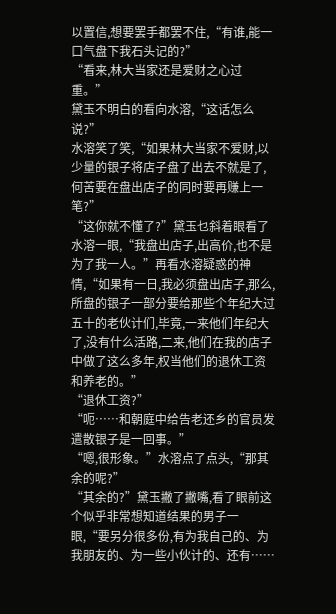以置信,想要罢手都罢不住,“有谁,能一口气盘下我石头记的?”
“看来,林大当家还是爱财之心过重。”
黛玉不明白的看向水溶,“这话怎么说?”
水溶笑了笑,“如果林大当家不爱财,以少量的银子将店子盘了出去不就是了,何苦要在盘出店子的同时要再赚上一笔?”
“这你就不懂了?”黛玉乜斜着眼看了水溶一眼,“我盘出店子,出高价,也不是为了我一人。”再看水溶疑惑的神情,“如果有一日,我必须盘出店子,那么,所盘的银子一部分要给那些个年纪大过五十的老伙计们,毕竟,一来他们年纪大了,没有什么活路,二来,他们在我的店子中做了这么多年,权当他们的退休工资和养老的。”
“退休工资?”
“呃……和朝庭中给告老还乡的官员发遣散银子是一回事。”
“嗯,很形象。”水溶点了点头,“那其余的呢?”
“其余的?”黛玉撇了撇嘴,看了眼前这个似乎非常想知道结果的男子一眼,“要另分很多份,有为我自己的、为我朋友的、为一些小伙计的、还有……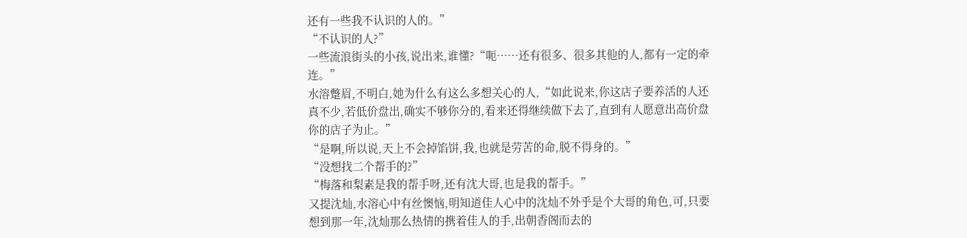还有一些我不认识的人的。”
“不认识的人?”
一些流浪街头的小孩,说出来,谁懂?“呃……还有很多、很多其他的人,都有一定的牵连。”
水溶蹩眉,不明白,她为什么有这么多想关心的人,“如此说来,你这店子要养活的人还真不少,若低价盘出,确实不够你分的,看来还得继续做下去了,直到有人愿意出高价盘你的店子为止。”
“是啊,所以说,天上不会掉馅饼,我,也就是劳苦的命,脱不得身的。”
“没想找二个帮手的?”
“梅落和梨素是我的帮手呀,还有沈大哥,也是我的帮手。”
又提沈灿,水溶心中有丝懊恼,明知道佳人心中的沈灿不外乎是个大哥的角色,可,只要想到那一年,沈灿那么热情的携着佳人的手,出朝香阁而去的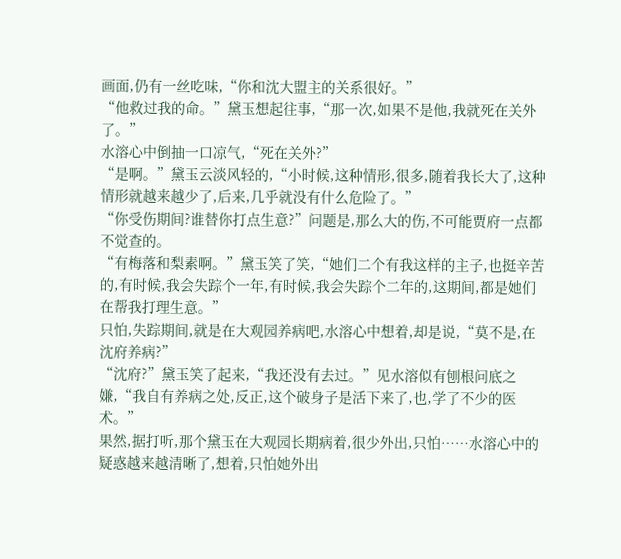画面,仍有一丝吃味,“你和沈大盟主的关系很好。”
“他救过我的命。”黛玉想起往事,“那一次,如果不是他,我就死在关外了。”
水溶心中倒抽一口凉气,“死在关外?”
“是啊。”黛玉云淡风轻的,“小时候,这种情形,很多,随着我长大了,这种情形就越来越少了,后来,几乎就没有什么危险了。”
“你受伤期间?谁替你打点生意?”问题是,那么大的伤,不可能贾府一点都不觉查的。
“有梅落和梨素啊。”黛玉笑了笑,“她们二个有我这样的主子,也挺辛苦的,有时候,我会失踪个一年,有时候,我会失踪个二年的,这期间,都是她们在帮我打理生意。”
只怕,失踪期间,就是在大观园养病吧,水溶心中想着,却是说,“莫不是,在沈府养病?”
“沈府?”黛玉笑了起来,“我还没有去过。”见水溶似有刨根问底之嫌,“我自有养病之处,反正,这个破身子是活下来了,也,学了不少的医术。”
果然,据打听,那个黛玉在大观园长期病着,很少外出,只怕……水溶心中的疑惑越来越清晰了,想着,只怕她外出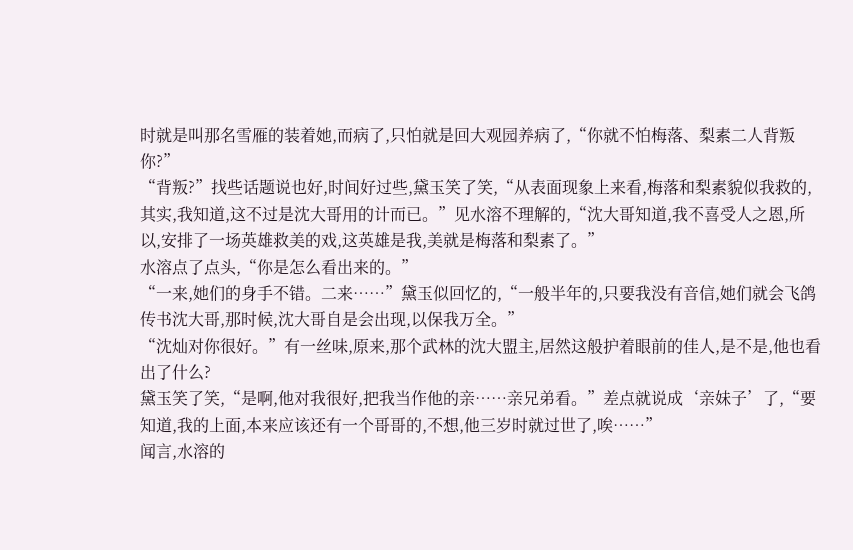时就是叫那名雪雁的装着她,而病了,只怕就是回大观园养病了,“你就不怕梅落、梨素二人背叛你?”
“背叛?”找些话题说也好,时间好过些,黛玉笑了笑,“从表面现象上来看,梅落和梨素貌似我救的,其实,我知道,这不过是沈大哥用的计而已。”见水溶不理解的,“沈大哥知道,我不喜受人之恩,所以,安排了一场英雄救美的戏,这英雄是我,美就是梅落和梨素了。”
水溶点了点头,“你是怎么看出来的。”
“一来,她们的身手不错。二来……”黛玉似回忆的,“一般半年的,只要我没有音信,她们就会飞鸽传书沈大哥,那时候,沈大哥自是会出现,以保我万全。”
“沈灿对你很好。”有一丝味,原来,那个武林的沈大盟主,居然这般护着眼前的佳人,是不是,他也看出了什么?
黛玉笑了笑,“是啊,他对我很好,把我当作他的亲……亲兄弟看。”差点就说成‘亲妹子’了,“要知道,我的上面,本来应该还有一个哥哥的,不想,他三岁时就过世了,唉……”
闻言,水溶的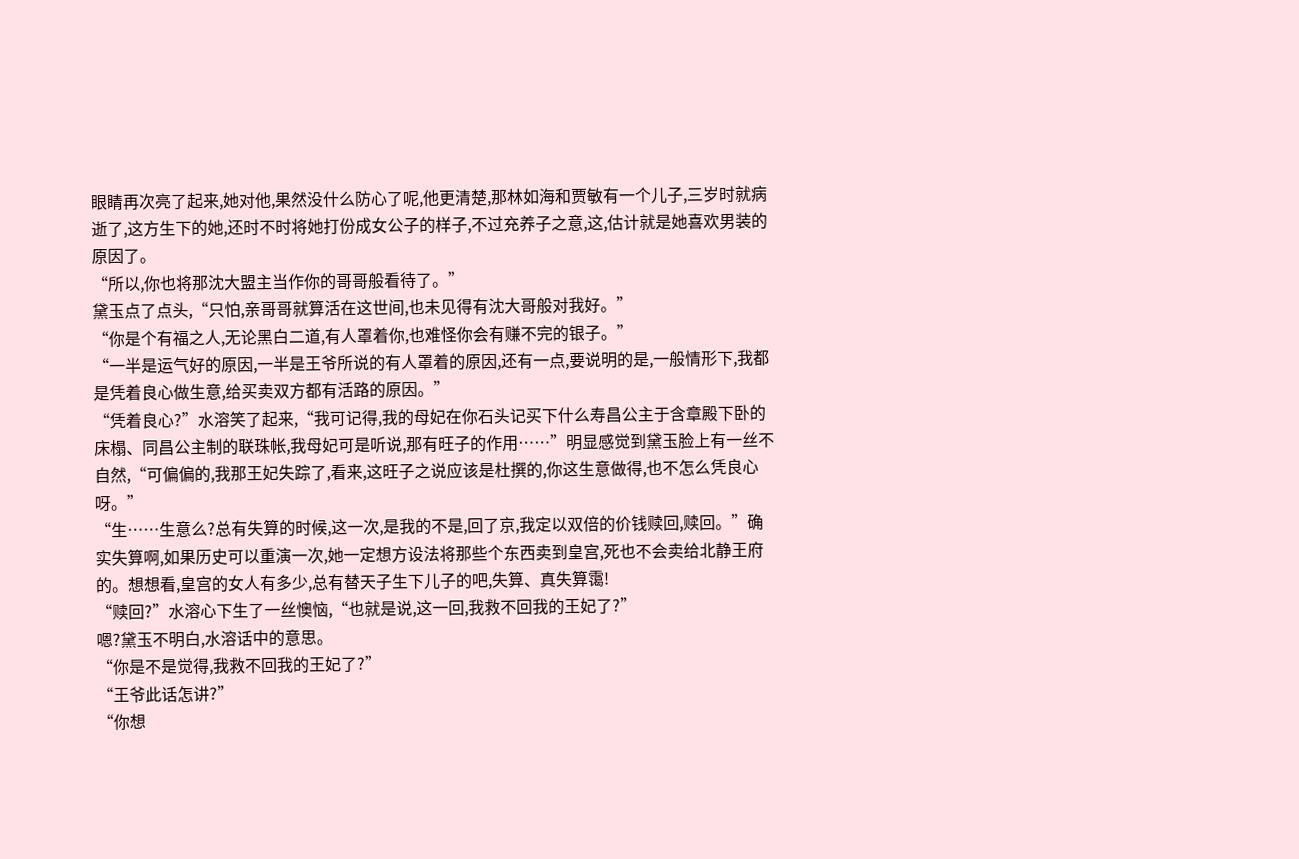眼睛再次亮了起来,她对他,果然没什么防心了呢,他更清楚,那林如海和贾敏有一个儿子,三岁时就病逝了,这方生下的她,还时不时将她打份成女公子的样子,不过充养子之意,这,估计就是她喜欢男装的原因了。
“所以,你也将那沈大盟主当作你的哥哥般看待了。”
黛玉点了点头,“只怕,亲哥哥就算活在这世间,也未见得有沈大哥般对我好。”
“你是个有福之人,无论黑白二道,有人罩着你,也难怪你会有赚不完的银子。”
“一半是运气好的原因,一半是王爷所说的有人罩着的原因,还有一点,要说明的是,一般情形下,我都是凭着良心做生意,给买卖双方都有活路的原因。”
“凭着良心?”水溶笑了起来,“我可记得,我的母妃在你石头记买下什么寿昌公主于含章殿下卧的床榻、同昌公主制的联珠帐,我母妃可是听说,那有旺子的作用……”明显感觉到黛玉脸上有一丝不自然,“可偏偏的,我那王妃失踪了,看来,这旺子之说应该是杜撰的,你这生意做得,也不怎么凭良心呀。”
“生……生意么?总有失算的时候,这一次,是我的不是,回了京,我定以双倍的价钱赎回,赎回。”确实失算啊,如果历史可以重演一次,她一定想方设法将那些个东西卖到皇宫,死也不会卖给北静王府的。想想看,皇宫的女人有多少,总有替天子生下儿子的吧,失算、真失算霭!
“赎回?”水溶心下生了一丝懊恼,“也就是说,这一回,我救不回我的王妃了?”
嗯?黛玉不明白,水溶话中的意思。
“你是不是觉得,我救不回我的王妃了?”
“王爷此话怎讲?”
“你想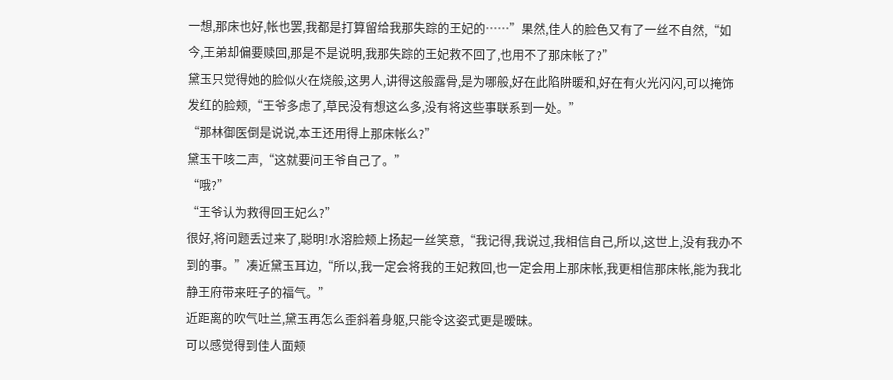一想,那床也好,帐也罢,我都是打算留给我那失踪的王妃的……”果然,佳人的脸色又有了一丝不自然,“如今,王弟却偏要赎回,那是不是说明,我那失踪的王妃救不回了,也用不了那床帐了?”
黛玉只觉得她的脸似火在烧般,这男人,讲得这般露骨,是为哪般,好在此陷阱暖和,好在有火光闪闪,可以掩饰发红的脸颊,“王爷多虑了,草民没有想这么多,没有将这些事联系到一处。”
“那林御医倒是说说,本王还用得上那床帐么?”
黛玉干咳二声,“这就要问王爷自己了。”
“哦?”
“王爷认为救得回王妃么?”
很好,将问题丢过来了,聪明!水溶脸颊上扬起一丝笑意,“我记得,我说过,我相信自己,所以,这世上,没有我办不到的事。”凑近黛玉耳边,“所以,我一定会将我的王妃救回,也一定会用上那床帐,我更相信那床帐,能为我北静王府带来旺子的福气。”
近距离的吹气吐兰,黛玉再怎么歪斜着身躯,只能令这姿式更是暧昧。
可以感觉得到佳人面颊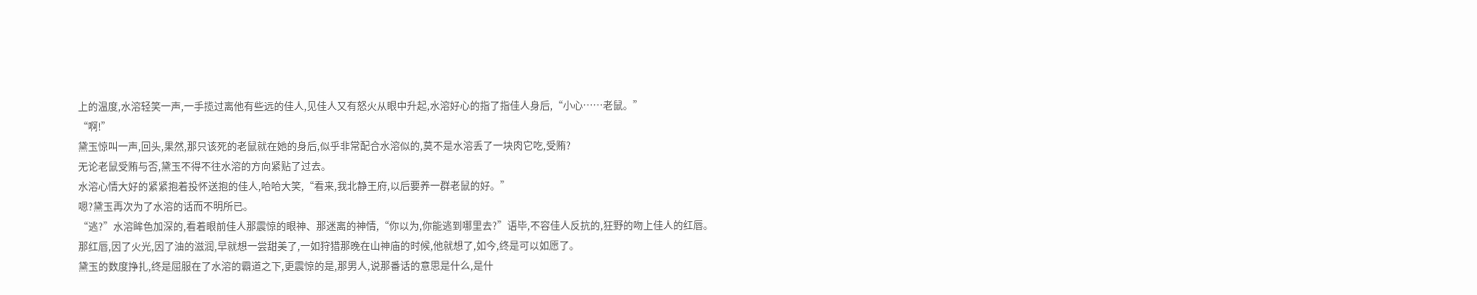上的温度,水溶轻笑一声,一手揽过离他有些远的佳人,见佳人又有怒火从眼中升起,水溶好心的指了指佳人身后,“小心……老鼠。”
“啊!”
黛玉惊叫一声,回头,果然,那只该死的老鼠就在她的身后,似乎非常配合水溶似的,莫不是水溶丢了一块肉它吃,受贿?
无论老鼠受贿与否,黛玉不得不往水溶的方向紧贴了过去。
水溶心情大好的紧紧抱着投怀送抱的佳人,哈哈大笑,“看来,我北静王府,以后要养一群老鼠的好。”
嗯?黛玉再次为了水溶的话而不明所已。
“逃?”水溶眸色加深的,看着眼前佳人那震惊的眼神、那迷离的神情,“你以为,你能逃到哪里去?”语毕,不容佳人反抗的,狂野的吻上佳人的红唇。
那红唇,因了火光,因了油的滋润,早就想一尝甜美了,一如狩猎那晚在山神庙的时候,他就想了,如今,终是可以如愿了。
黛玉的数度挣扎,终是屈服在了水溶的霸道之下,更震惊的是,那男人,说那番话的意思是什么,是什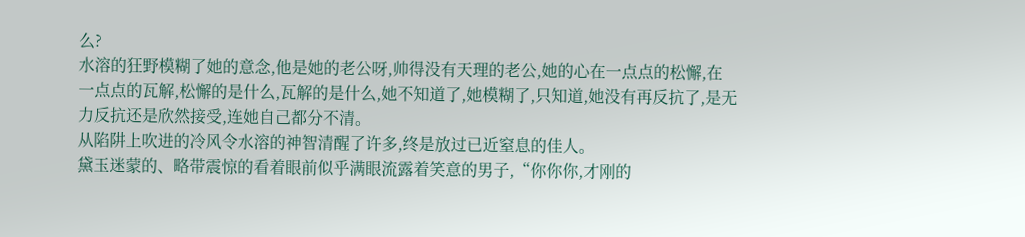么?
水溶的狂野模糊了她的意念,他是她的老公呀,帅得没有天理的老公,她的心在一点点的松懈,在一点点的瓦解,松懈的是什么,瓦解的是什么,她不知道了,她模糊了,只知道,她没有再反抗了,是无力反抗还是欣然接受,连她自己都分不清。
从陷阱上吹进的冷风令水溶的神智清醒了许多,终是放过已近窒息的佳人。
黛玉迷蒙的、略带震惊的看着眼前似乎满眼流露着笑意的男子,“你你你,才刚的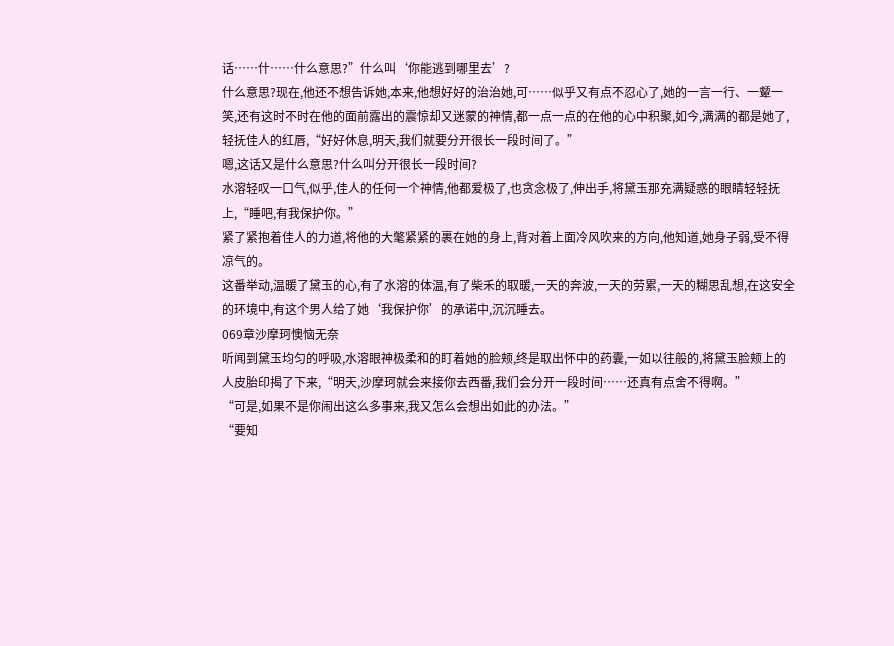话……什……什么意思?”什么叫‘你能逃到哪里去’?
什么意思?现在,他还不想告诉她,本来,他想好好的治治她,可……似乎又有点不忍心了,她的一言一行、一颦一笑,还有这时不时在他的面前露出的震惊却又迷蒙的神情,都一点一点的在他的心中积聚,如今,满满的都是她了,轻抚佳人的红唇,“好好休息,明天,我们就要分开很长一段时间了。”
嗯,这话又是什么意思?什么叫分开很长一段时间?
水溶轻叹一口气,似乎,佳人的任何一个神情,他都爱极了,也贪念极了,伸出手,将黛玉那充满疑惑的眼睛轻轻抚上,“睡吧,有我保护你。”
紧了紧抱着佳人的力道,将他的大氅紧紧的裹在她的身上,背对着上面冷风吹来的方向,他知道,她身子弱,受不得凉气的。
这番举动,温暖了黛玉的心,有了水溶的体温,有了柴禾的取暖,一天的奔波,一天的劳累,一天的糊思乱想,在这安全的环境中,有这个男人给了她‘我保护你’的承诺中,沉沉睡去。
069章沙摩珂懊恼无奈
听闻到黛玉均匀的呼吸,水溶眼神极柔和的盯着她的脸颊,终是取出怀中的药囊,一如以往般的,将黛玉脸颊上的人皮胎印揭了下来,“明天,沙摩珂就会来接你去西番,我们会分开一段时间……还真有点舍不得啊。”
“可是,如果不是你闹出这么多事来,我又怎么会想出如此的办法。”
“要知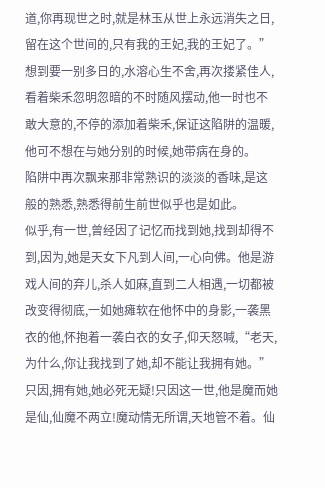道,你再现世之时,就是林玉从世上永远消失之日,留在这个世间的,只有我的王妃,我的王妃了。”
想到要一别多日的,水溶心生不舍,再次搂紧佳人,看着柴禾忽明忽暗的不时随风摆动,他一时也不敢大意的,不停的添加着柴禾,保证这陷阱的温暖,他可不想在与她分别的时候,她带病在身的。
陷阱中再次飘来那非常熟识的淡淡的香味,是这般的熟悉,熟悉得前生前世似乎也是如此。
似乎,有一世,曾经因了记忆而找到她,找到却得不到,因为,她是天女下凡到人间,一心向佛。他是游戏人间的弃儿,杀人如麻,直到二人相遇,一切都被改变得彻底,一如她瘫软在他怀中的身影,一袭黑衣的他,怀抱着一袭白衣的女子,仰天怒喊,“老天,为什么,你让我找到了她,却不能让我拥有她。”只因,拥有她,她必死无疑!只因这一世,他是魔而她是仙,仙魔不两立!魔动情无所谓,天地管不着。仙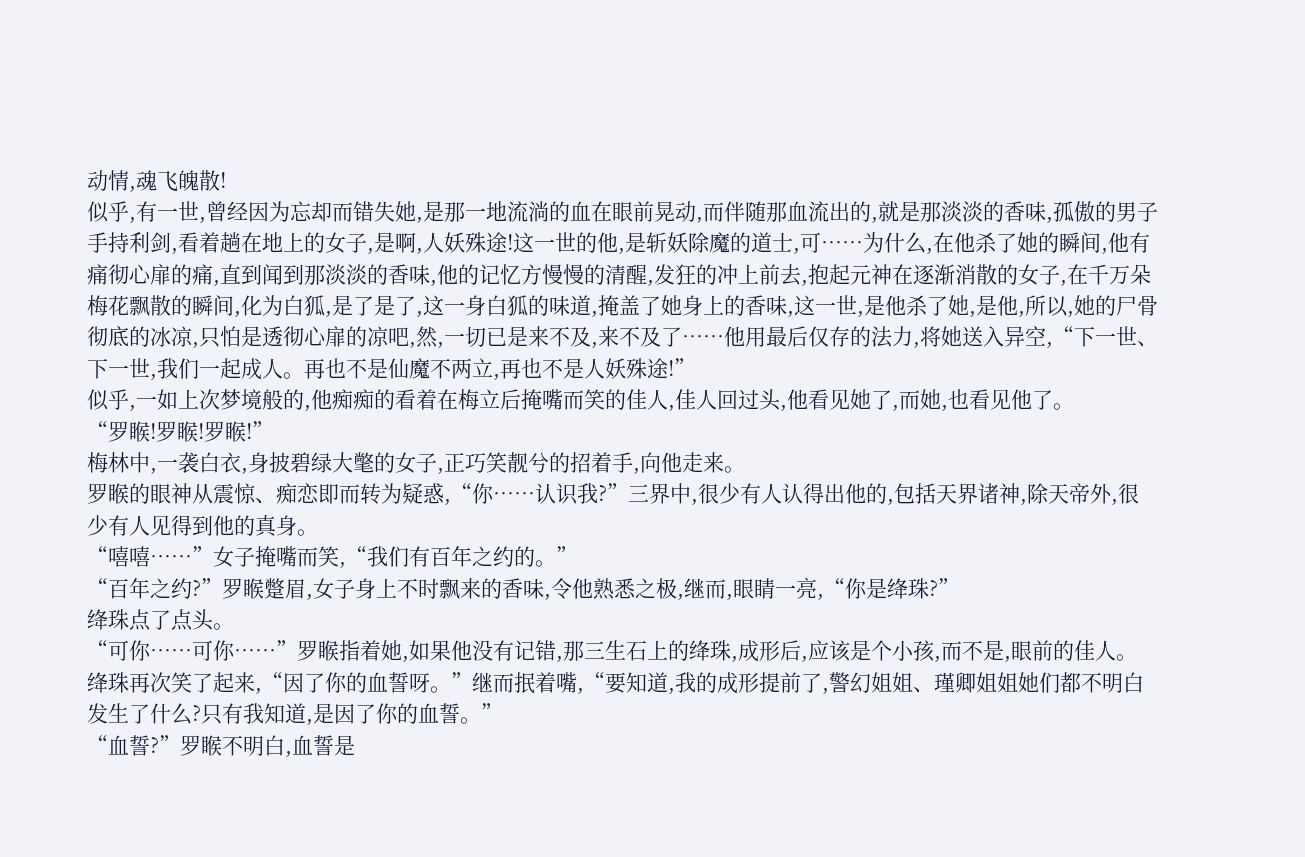动情,魂飞魄散!
似乎,有一世,曾经因为忘却而错失她,是那一地流淌的血在眼前晃动,而伴随那血流出的,就是那淡淡的香味,孤傲的男子手持利剑,看着趟在地上的女子,是啊,人妖殊途!这一世的他,是斩妖除魔的道士,可……为什么,在他杀了她的瞬间,他有痛彻心扉的痛,直到闻到那淡淡的香味,他的记忆方慢慢的清醒,发狂的冲上前去,抱起元神在逐渐消散的女子,在千万朵梅花飘散的瞬间,化为白狐,是了是了,这一身白狐的味道,掩盖了她身上的香味,这一世,是他杀了她,是他,所以,她的尸骨彻底的冰凉,只怕是透彻心扉的凉吧,然,一切已是来不及,来不及了……他用最后仅存的法力,将她送入异空,“下一世、下一世,我们一起成人。再也不是仙魔不两立,再也不是人妖殊途!”
似乎,一如上次梦境般的,他痴痴的看着在梅立后掩嘴而笑的佳人,佳人回过头,他看见她了,而她,也看见他了。
“罗睺!罗睺!罗睺!”
梅林中,一袭白衣,身披碧绿大氅的女子,正巧笑靓兮的招着手,向他走来。
罗睺的眼神从震惊、痴恋即而转为疑惑,“你……认识我?”三界中,很少有人认得出他的,包括天界诸神,除天帝外,很少有人见得到他的真身。
“嘻嘻……”女子掩嘴而笑,“我们有百年之约的。”
“百年之约?”罗睺蹩眉,女子身上不时飘来的香味,令他熟悉之极,继而,眼睛一亮,“你是绛珠?”
绛珠点了点头。
“可你……可你……”罗睺指着她,如果他没有记错,那三生石上的绛珠,成形后,应该是个小孩,而不是,眼前的佳人。
绛珠再次笑了起来,“因了你的血誓呀。”继而抿着嘴,“要知道,我的成形提前了,警幻姐姐、瑾卿姐姐她们都不明白发生了什么?只有我知道,是因了你的血誓。”
“血誓?”罗睺不明白,血誓是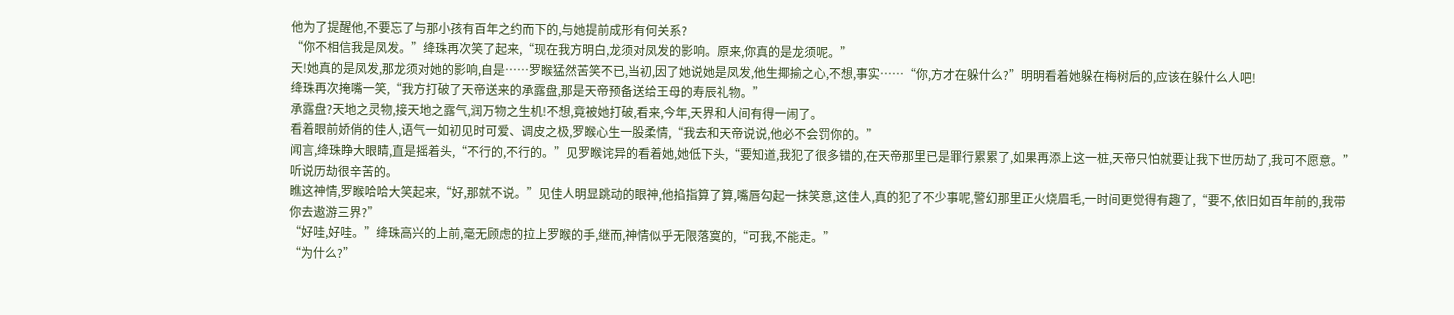他为了提醒他,不要忘了与那小孩有百年之约而下的,与她提前成形有何关系?
“你不相信我是凤发。”绛珠再次笑了起来,“现在我方明白,龙须对凤发的影响。原来,你真的是龙须呢。”
天!她真的是凤发,那龙须对她的影响,自是……罗睺猛然苦笑不已,当初,因了她说她是凤发,他生揶揄之心,不想,事实……“你,方才在躲什么?”明明看着她躲在梅树后的,应该在躲什么人吧!
绛珠再次掩嘴一笑,“我方打破了天帝送来的承露盘,那是天帝预备送给王母的寿辰礼物。”
承露盘?天地之灵物,接天地之露气,润万物之生机!不想,竟被她打破,看来,今年,天界和人间有得一闹了。
看着眼前娇俏的佳人,语气一如初见时可爱、调皮之极,罗睺心生一股柔情,“我去和天帝说说,他必不会罚你的。”
闻言,绛珠睁大眼睛,直是摇着头,“不行的,不行的。”见罗睺诧异的看着她,她低下头,“要知道,我犯了很多错的,在天帝那里已是罪行累累了,如果再添上这一桩,天帝只怕就要让我下世历劫了,我可不愿意。”听说历劫很辛苦的。
瞧这神情,罗睺哈哈大笑起来,“好,那就不说。”见佳人明显跳动的眼神,他掐指算了算,嘴唇勾起一抹笑意,这佳人,真的犯了不少事呢,警幻那里正火烧眉毛,一时间更觉得有趣了,“要不,依旧如百年前的,我带你去遨游三界?”
“好哇,好哇。”绛珠高兴的上前,毫无顾虑的拉上罗睺的手,继而,神情似乎无限落寞的,“可我,不能走。”
“为什么?”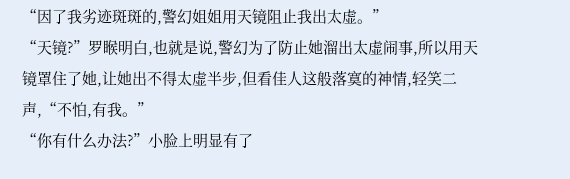“因了我劣迹斑斑的,警幻姐姐用天镜阻止我出太虚。”
“天镜?”罗睺明白,也就是说,警幻为了防止她溜出太虚闹事,所以用天镜罩住了她,让她出不得太虚半步,但看佳人这般落寞的神情,轻笑二声,“不怕,有我。”
“你有什么办法?”小脸上明显有了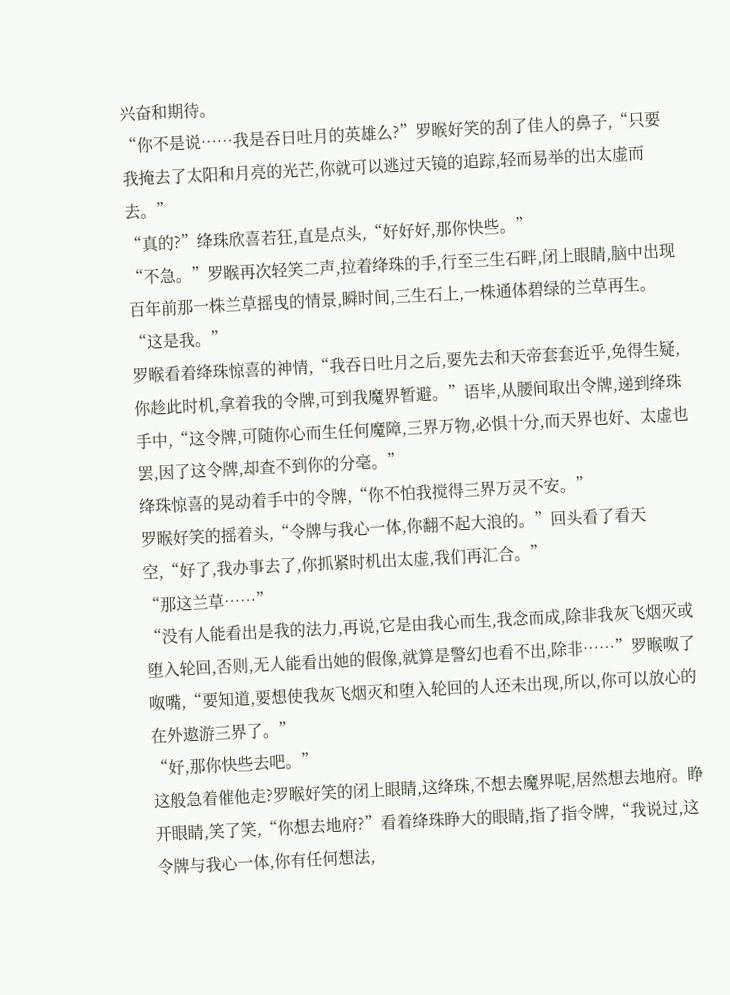兴奋和期待。
“你不是说……我是吞日吐月的英雄么?”罗睺好笑的刮了佳人的鼻子,“只要我掩去了太阳和月亮的光芒,你就可以逃过天镜的追踪,轻而易举的出太虚而去。”
“真的?”绛珠欣喜若狂,直是点头,“好好好,那你快些。”
“不急。”罗睺再次轻笑二声,拉着绛珠的手,行至三生石畔,闭上眼睛,脑中出现百年前那一株兰草摇曳的情景,瞬时间,三生石上,一株通体碧绿的兰草再生。
“这是我。”
罗睺看着绛珠惊喜的神情,“我吞日吐月之后,要先去和天帝套套近乎,免得生疑,你趁此时机,拿着我的令牌,可到我魔界暂避。”语毕,从腰间取出令牌,递到绛珠手中,“这令牌,可随你心而生任何魔障,三界万物,必惧十分,而天界也好、太虚也罢,因了这令牌,却查不到你的分毫。”
绛珠惊喜的晃动着手中的令牌,“你不怕我搅得三界万灵不安。”
罗睺好笑的摇着头,“令牌与我心一体,你翻不起大浪的。”回头看了看天空,“好了,我办事去了,你抓紧时机出太虚,我们再汇合。”
“那这兰草……”
“没有人能看出是我的法力,再说,它是由我心而生,我念而成,除非我灰飞烟灭或堕入轮回,否则,无人能看出她的假像,就算是警幻也看不出,除非……”罗睺呶了呶嘴,“要知道,要想使我灰飞烟灭和堕入轮回的人还未出现,所以,你可以放心的在外遨游三界了。”
“好,那你快些去吧。”
这般急着催他走?罗睺好笑的闭上眼睛,这绛珠,不想去魔界呢,居然想去地府。睁开眼睛,笑了笑,“你想去地府?”看着绛珠睁大的眼睛,指了指令牌,“我说过,这令牌与我心一体,你有任何想法,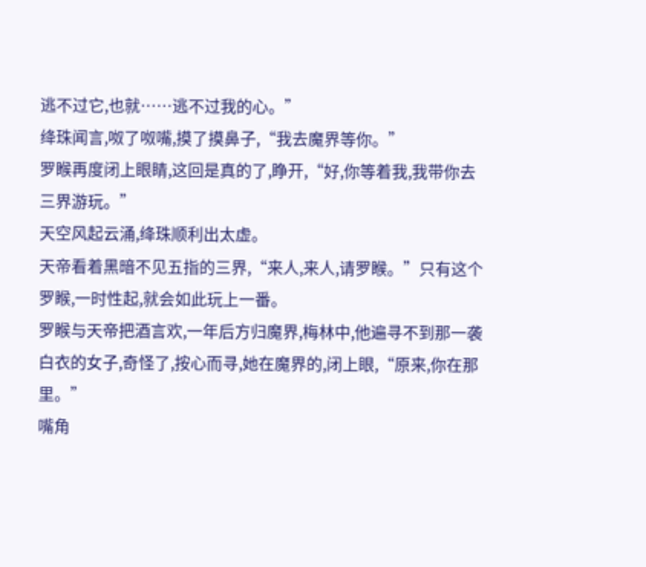逃不过它,也就……逃不过我的心。”
绛珠闻言,呶了呶嘴,摸了摸鼻子,“我去魔界等你。”
罗睺再度闭上眼睛,这回是真的了,睁开,“好,你等着我,我带你去三界游玩。”
天空风起云涌,绛珠顺利出太虚。
天帝看着黑暗不见五指的三界,“来人,来人,请罗睺。”只有这个罗睺,一时性起,就会如此玩上一番。
罗睺与天帝把酒言欢,一年后方归魔界,梅林中,他遍寻不到那一袭白衣的女子,奇怪了,按心而寻,她在魔界的,闭上眼,“原来,你在那里。”
嘴角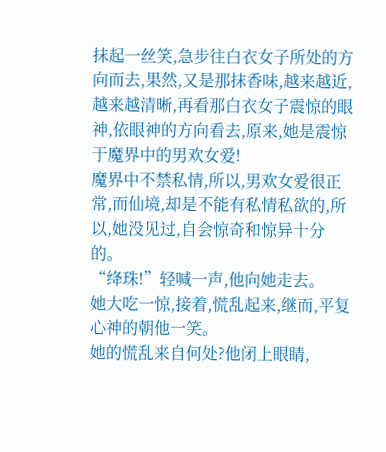抹起一丝笑,急步往白衣女子所处的方向而去,果然,又是那抹香味,越来越近,越来越清晰,再看那白衣女子震惊的眼神,依眼神的方向看去,原来,她是震惊于魔界中的男欢女爱!
魔界中不禁私情,所以,男欢女爱很正常,而仙境,却是不能有私情私欲的,所以,她没见过,自会惊奇和惊异十分的。
“绛珠!”轻喊一声,他向她走去。
她大吃一惊,接着,慌乱起来,继而,平复心神的朝他一笑。
她的慌乱来自何处?他闭上眼睛,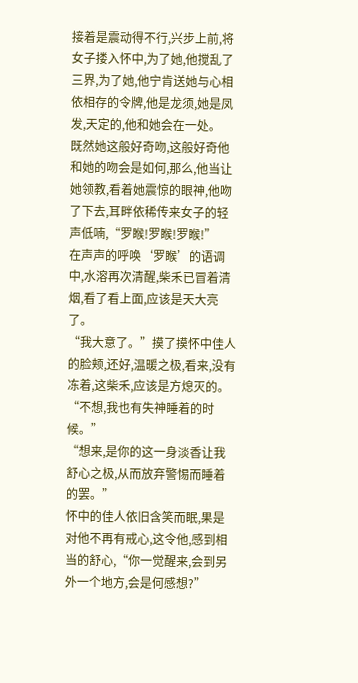接着是震动得不行,兴步上前,将女子搂入怀中,为了她,他搅乱了三界,为了她,他宁肯送她与心相依相存的令牌,他是龙须,她是凤发,天定的,他和她会在一处。
既然她这般好奇吻,这般好奇他和她的吻会是如何,那么,他当让她领教,看着她震惊的眼神,他吻了下去,耳畔依稀传来女子的轻声低喃,“罗睺!罗睺!罗睺!”
在声声的呼唤‘罗睺’的语调中,水溶再次清醒,柴禾已冒着清烟,看了看上面,应该是天大亮了。
“我大意了。”摸了摸怀中佳人的脸颊,还好,温暖之极,看来,没有冻着,这柴禾,应该是方熄灭的。
“不想,我也有失神睡着的时候。”
“想来,是你的这一身淡香让我舒心之极,从而放弃警惕而睡着的罢。”
怀中的佳人依旧含笑而眠,果是对他不再有戒心,这令他,感到相当的舒心,“你一觉醒来,会到另外一个地方,会是何感想?”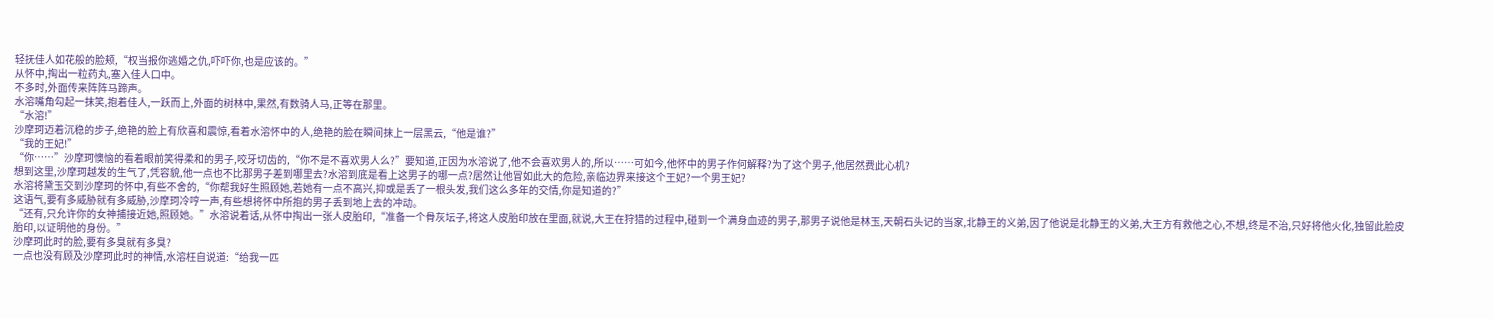轻抚佳人如花般的脸颊,“权当报你逃婚之仇,吓吓你,也是应该的。”
从怀中,掏出一粒药丸,塞入佳人口中。
不多时,外面传来阵阵马蹄声。
水溶嘴角勾起一抹笑,抱着佳人,一跃而上,外面的树林中,果然,有数骑人马,正等在那里。
“水溶!”
沙摩珂迈着沉稳的步子,绝艳的脸上有欣喜和震惊,看着水溶怀中的人,绝艳的脸在瞬间抹上一层黑云,“他是谁?”
“我的王妃!”
“你……”沙摩珂懊恼的看着眼前笑得柔和的男子,咬牙切齿的,“你不是不喜欢男人么?”要知道,正因为水溶说了,他不会喜欢男人的,所以……可如今,他怀中的男子作何解释?为了这个男子,他居然费此心机?
想到这里,沙摩珂越发的生气了,凭容貌,他一点也不比那男子差到哪里去?水溶到底是看上这男子的哪一点?居然让他冒如此大的危险,亲临边界来接这个王妃?一个男王妃?
水溶将黛玉交到沙摩珂的怀中,有些不舍的,“你帮我好生照顾她,若她有一点不高兴,抑或是丢了一根头发,我们这么多年的交情,你是知道的?”
这语气,要有多威胁就有多威胁,沙摩珂冷哼一声,有些想将怀中所抱的男子丢到地上去的冲动。
“还有,只允许你的女神捕接近她,照顾她。”水溶说着话,从怀中掏出一张人皮胎印,“准备一个骨灰坛子,将这人皮胎印放在里面,就说,大王在狩猎的过程中,碰到一个满身血迹的男子,那男子说他是林玉,天朝石头记的当家,北静王的义弟,因了他说是北静王的义弟,大王方有救他之心,不想,终是不治,只好将他火化,独留此脸皮胎印,以证明他的身份。”
沙摩珂此时的脸,要有多臭就有多臭?
一点也没有顾及沙摩珂此时的神情,水溶枉自说道:“给我一匹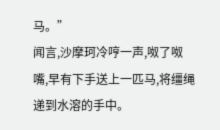马。”
闻言,沙摩珂冷哼一声,呶了呶嘴,早有下手送上一匹马,将缰绳递到水溶的手中。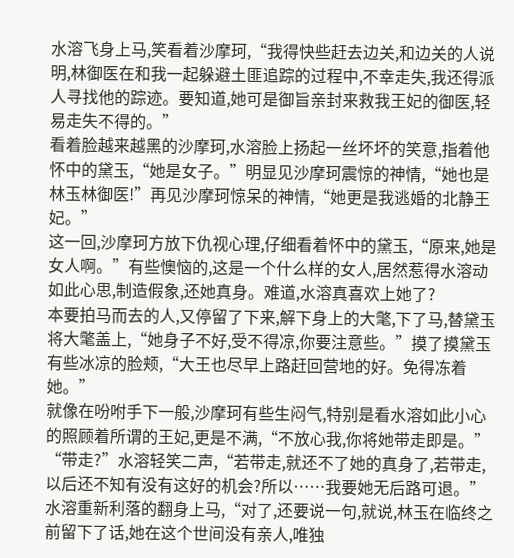水溶飞身上马,笑看着沙摩珂,“我得快些赶去边关,和边关的人说明,林御医在和我一起躲避土匪追踪的过程中,不幸走失,我还得派人寻找他的踪迹。要知道,她可是御旨亲封来救我王妃的御医,轻易走失不得的。”
看着脸越来越黑的沙摩珂,水溶脸上扬起一丝坏坏的笑意,指着他怀中的黛玉,“她是女子。”明显见沙摩珂震惊的神情,“她也是林玉林御医!”再见沙摩珂惊呆的神情,“她更是我逃婚的北静王妃。”
这一回,沙摩珂方放下仇视心理,仔细看着怀中的黛玉,“原来,她是女人啊。”有些懊恼的,这是一个什么样的女人,居然惹得水溶动如此心思,制造假象,还她真身。难道,水溶真喜欢上她了?
本要拍马而去的人,又停留了下来,解下身上的大氅,下了马,替黛玉将大氅盖上,“她身子不好,受不得凉,你要注意些。”摸了摸黛玉有些冰凉的脸颊,“大王也尽早上路赶回营地的好。免得冻着她。”
就像在吩咐手下一般,沙摩珂有些生闷气,特别是看水溶如此小心的照顾着所谓的王妃,更是不满,“不放心我,你将她带走即是。”
“带走?”水溶轻笑二声,“若带走,就还不了她的真身了,若带走,以后还不知有没有这好的机会?所以……我要她无后路可退。”
水溶重新利落的翻身上马,“对了,还要说一句,就说,林玉在临终之前留下了话,她在这个世间没有亲人,唯独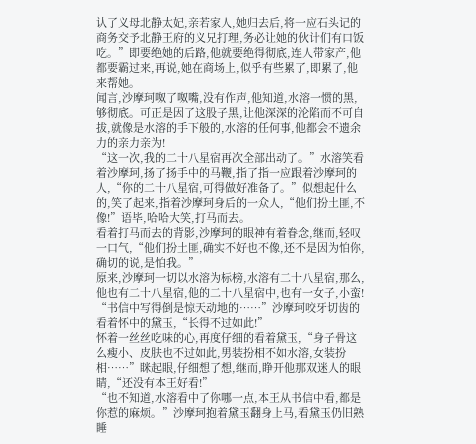认了义母北静太妃,亲若家人,她归去后,将一应石头记的商务交予北静王府的义兄打理,务必让她的伙计们有口饭吃。”即要绝她的后路,他就要绝得彻底,连人带家产,他都要霸过来,再说,她在商场上,似乎有些累了,即累了,他来帮她。
闻言,沙摩珂呶了呶嘴,没有作声,他知道,水溶一惯的黑,够彻底。可正是因了这股子黑,让他深深的沦陷而不可自拔,就像是水溶的手下般的,水溶的任何事,他都会不遗余力的亲力亲为!
“这一次,我的二十八星宿再次全部出动了。”水溶笑看着沙摩珂,扬了扬手中的马鞭,指了指一应跟着沙摩珂的人,“你的二十八星宿,可得做好准备了。”似想起什么的,笑了起来,指着沙摩珂身后的一众人,“他们扮土匪,不像!”语毕,哈哈大笑,打马而去。
看着打马而去的背影,沙摩珂的眼神有着眷念,继而,轻叹一口气,“他们扮土匪,确实不好也不像,还不是因为怕你,确切的说,是怕我。”
原来,沙摩珂一切以水溶为标榜,水溶有二十八星宿,那么,他也有二十八星宿,他的二十八星宿中,也有一女子,小蛮!
“书信中写得倒是惊天动地的……”沙摩珂咬牙切齿的看着怀中的黛玉,“长得不过如此!”
怀着一丝丝吃味的心,再度仔细的看着黛玉,“身子骨这么瘦小、皮肤也不过如此,男装扮相不如水溶,女装扮相……”眯起眼,仔细想了想,继而,睁开他那双迷人的眼睛,“还没有本王好看!”
“也不知道,水溶看中了你哪一点,本王从书信中看,都是你惹的麻烦。”沙摩珂抱着黛玉翻身上马,看黛玉仍旧熟睡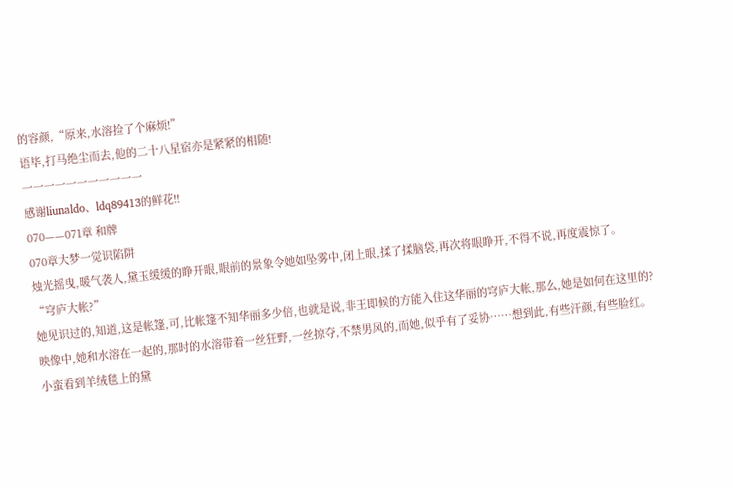的容颜,“原来,水溶捡了个麻烦!”
语毕,打马绝尘而去,他的二十八星宿亦是紧紧的相随!
一一一一一一一一一一一
感谢liunaldo、ldq89413的鲜花!!
070——071章 和牌
070章大梦一觉识陷阱
烛光摇曳,暖气袭人,黛玉缓缓的睁开眼,眼前的景象令她如坠雾中,闭上眼,揉了揉脑袋,再次将眼睁开,不得不说,再度震惊了。
“穹庐大帐?”
她见识过的,知道,这是帐篷,可,比帐篷不知华丽多少倍,也就是说,非王即候的方能入住这华丽的穹庐大帐,那么,她是如何在这里的?
映像中,她和水溶在一起的,那时的水溶带着一丝狂野,一丝掠夺,不禁男风的,而她,似乎有了妥协……想到此,有些汗颜,有些脸红。
小蛮看到羊绒毯上的黛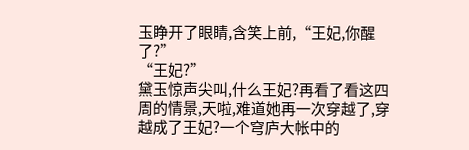玉睁开了眼睛,含笑上前,“王妃,你醒了?”
“王妃?”
黛玉惊声尖叫,什么王妃?再看了看这四周的情景,天啦,难道她再一次穿越了,穿越成了王妃?一个穹庐大帐中的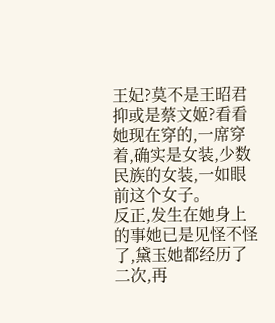王妃?莫不是王昭君抑或是蔡文姬?看看她现在穿的,一席穿着,确实是女装,少数民族的女装,一如眼前这个女子。
反正,发生在她身上的事她已是见怪不怪了,黛玉她都经历了二次,再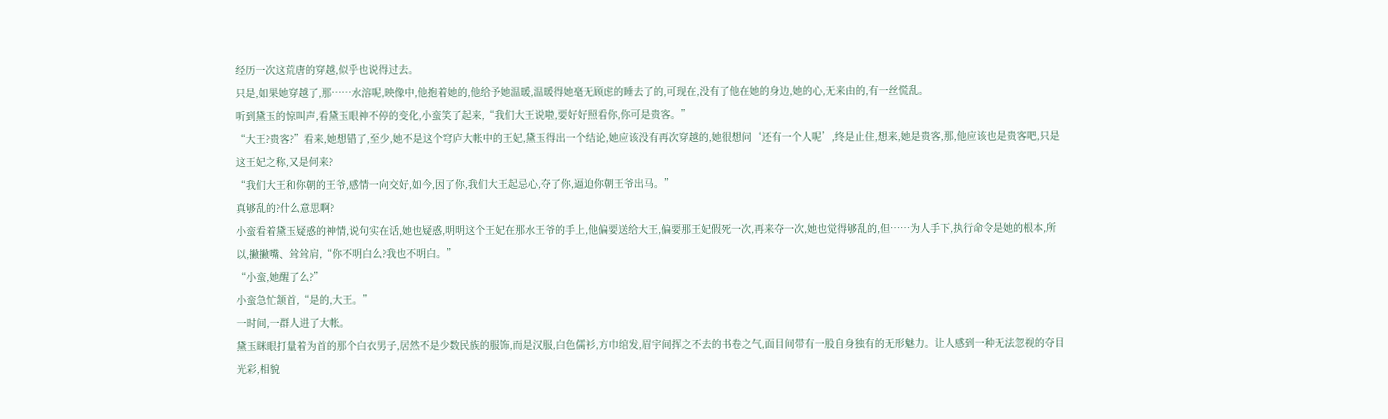经历一次这荒唐的穿越,似乎也说得过去。
只是,如果她穿越了,那……水溶呢,映像中,他抱着她的,他给予她温暖,温暖得她毫无顾虑的睡去了的,可现在,没有了他在她的身边,她的心,无来由的,有一丝慌乱。
听到黛玉的惊叫声,看黛玉眼神不停的变化,小蛮笑了起来,“我们大王说啦,要好好照看你,你可是贵客。”
“大王?贵客?”看来,她想错了,至少,她不是这个穹庐大帐中的王妃,黛玉得出一个结论,她应该没有再次穿越的,她很想问‘还有一个人呢’,终是止住,想来,她是贵客,那,他应该也是贵客吧,只是这王妃之称,又是何来?
“我们大王和你朝的王爷,感情一向交好,如今,因了你,我们大王起忌心,夺了你,逼迫你朝王爷出马。”
真够乱的?什么意思啊?
小蛮看着黛玉疑惑的神情,说句实在话,她也疑惑,明明这个王妃在那水王爷的手上,他偏要送给大王,偏要那王妃假死一次,再来夺一次,她也觉得够乱的,但……为人手下,执行命令是她的根本,所以,撇撇嘴、耸耸肩,“你不明白么?我也不明白。”
“小蛮,她醒了么?”
小蛮急忙颔首,“是的,大王。”
一时间,一群人进了大帐。
黛玉眯眼打量着为首的那个白衣男子,居然不是少数民族的服饰,而是汉服,白色儒衫,方巾绾发,眉宇间挥之不去的书卷之气,面目间带有一股自身独有的无形魅力。让人感到一种无法忽视的夺目光彩,相貌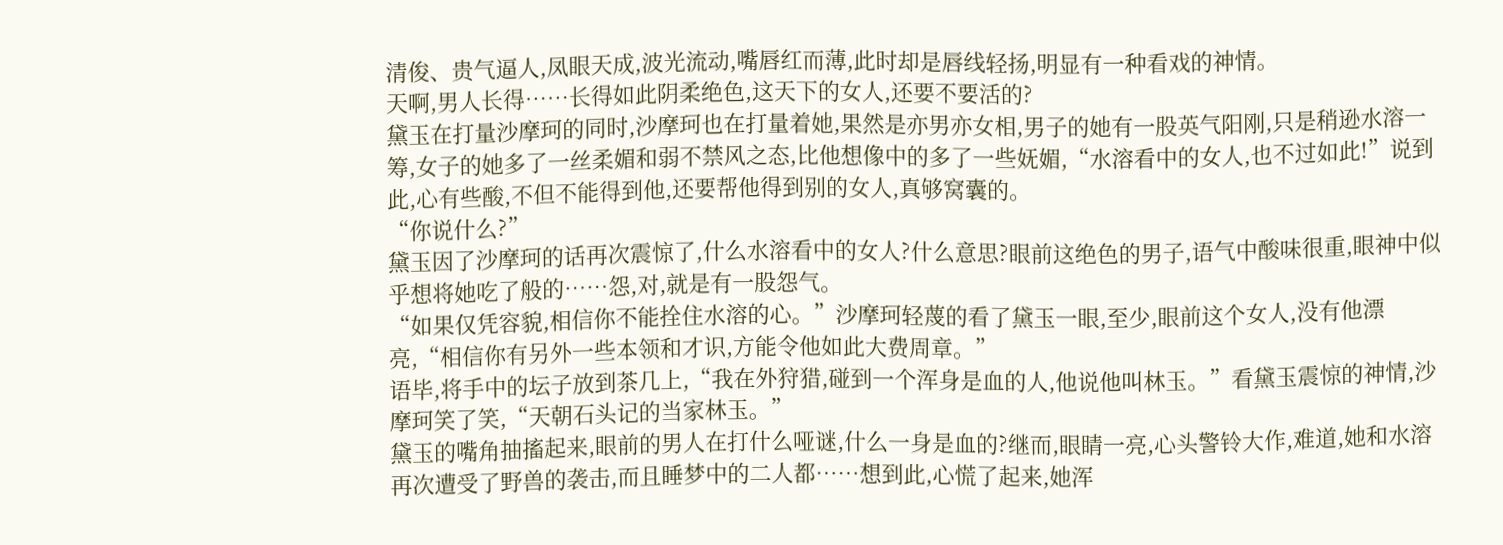清俊、贵气逼人,凤眼天成,波光流动,嘴唇红而薄,此时却是唇线轻扬,明显有一种看戏的神情。
天啊,男人长得……长得如此阴柔绝色,这天下的女人,还要不要活的?
黛玉在打量沙摩珂的同时,沙摩珂也在打量着她,果然是亦男亦女相,男子的她有一股英气阳刚,只是稍逊水溶一筹,女子的她多了一丝柔媚和弱不禁风之态,比他想像中的多了一些妩媚,“水溶看中的女人,也不过如此!”说到此,心有些酸,不但不能得到他,还要帮他得到别的女人,真够窝囊的。
“你说什么?”
黛玉因了沙摩珂的话再次震惊了,什么水溶看中的女人?什么意思?眼前这绝色的男子,语气中酸味很重,眼神中似乎想将她吃了般的……怨,对,就是有一股怨气。
“如果仅凭容貌,相信你不能拴住水溶的心。”沙摩珂轻蔑的看了黛玉一眼,至少,眼前这个女人,没有他漂亮,“相信你有另外一些本领和才识,方能令他如此大费周章。”
语毕,将手中的坛子放到茶几上,“我在外狩猎,碰到一个浑身是血的人,他说他叫林玉。”看黛玉震惊的神情,沙摩珂笑了笑,“天朝石头记的当家林玉。”
黛玉的嘴角抽搐起来,眼前的男人在打什么哑谜,什么一身是血的?继而,眼睛一亮,心头警铃大作,难道,她和水溶再次遭受了野兽的袭击,而且睡梦中的二人都……想到此,心慌了起来,她浑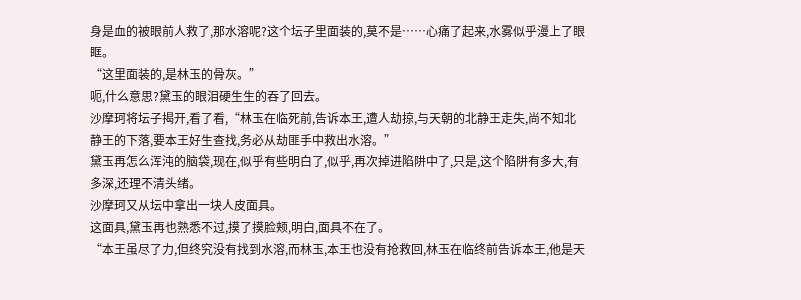身是血的被眼前人救了,那水溶呢?这个坛子里面装的,莫不是……心痛了起来,水雾似乎漫上了眼眶。
“这里面装的,是林玉的骨灰。”
呃,什么意思?黛玉的眼泪硬生生的吞了回去。
沙摩珂将坛子揭开,看了看,“林玉在临死前,告诉本王,遭人劫掠,与天朝的北静王走失,尚不知北静王的下落,要本王好生查找,务必从劫匪手中救出水溶。”
黛玉再怎么浑沌的脑袋,现在,似乎有些明白了,似乎,再次掉进陷阱中了,只是,这个陷阱有多大,有多深,还理不清头绪。
沙摩珂又从坛中拿出一块人皮面具。
这面具,黛玉再也熟悉不过,摸了摸脸颊,明白,面具不在了。
“本王虽尽了力,但终究没有找到水溶,而林玉,本王也没有抢救回,林玉在临终前告诉本王,他是天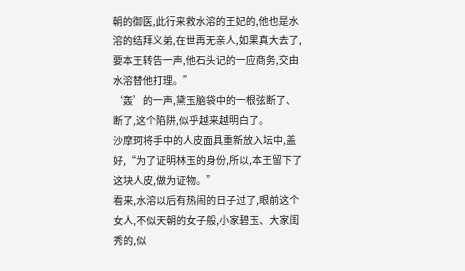朝的御医,此行来救水溶的王妃的,他也是水溶的结拜义弟,在世再无亲人,如果真大去了,要本王转告一声,他石头记的一应商务,交由水溶替他打理。”
‘轰’的一声,黛玉脑袋中的一根弦断了、断了,这个陷阱,似乎越来越明白了。
沙摩珂将手中的人皮面具重新放入坛中,盖好,“为了证明林玉的身份,所以,本王留下了这块人皮,做为证物。”
看来,水溶以后有热闹的日子过了,眼前这个女人,不似天朝的女子般,小家碧玉、大家闺秀的,似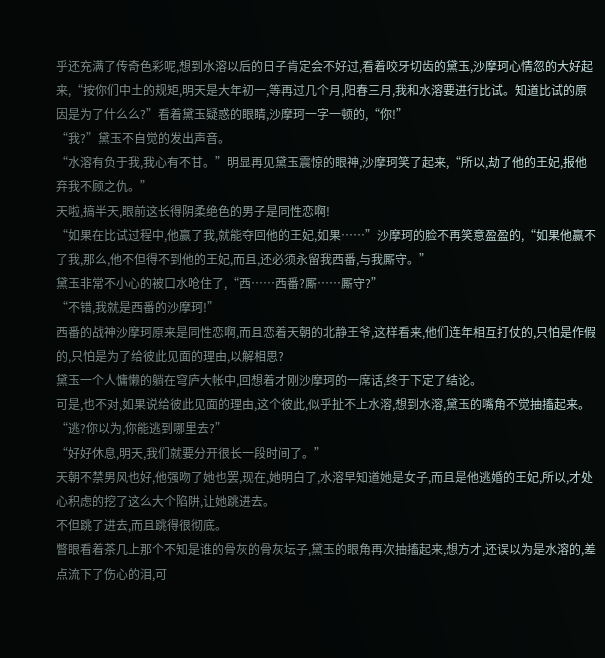乎还充满了传奇色彩呢,想到水溶以后的日子肯定会不好过,看着咬牙切齿的黛玉,沙摩珂心情忽的大好起来,“按你们中土的规矩,明天是大年初一,等再过几个月,阳春三月,我和水溶要进行比试。知道比试的原因是为了什么么?”看着黛玉疑惑的眼睛,沙摩珂一字一顿的,“你!”
“我?”黛玉不自觉的发出声音。
“水溶有负于我,我心有不甘。”明显再见黛玉震惊的眼神,沙摩珂笑了起来,“所以,劫了他的王妃,报他弃我不顾之仇。”
天啦,搞半天,眼前这长得阴柔绝色的男子是同性恋啊!
“如果在比试过程中,他赢了我,就能夺回他的王妃,如果……”沙摩珂的脸不再笑意盈盈的,“如果他赢不了我,那么,他不但得不到他的王妃,而且,还必须永留我西番,与我厮守。”
黛玉非常不小心的被口水呛住了,“西……西番?厮……厮守?”
“不错,我就是西番的沙摩珂!”
西番的战神沙摩珂原来是同性恋啊,而且恋着天朝的北静王爷,这样看来,他们连年相互打仗的,只怕是作假的,只怕是为了给彼此见面的理由,以解相思?
黛玉一个人慵懒的躺在穹庐大帐中,回想着才刚沙摩珂的一席话,终于下定了结论。
可是,也不对,如果说给彼此见面的理由,这个彼此,似乎扯不上水溶,想到水溶,黛玉的嘴角不觉抽搐起来。
“逃?你以为,你能逃到哪里去?”
“好好休息,明天,我们就要分开很长一段时间了。”
天朝不禁男风也好,他强吻了她也罢,现在,她明白了,水溶早知道她是女子,而且是他逃婚的王妃,所以,才处心积虑的挖了这么大个陷阱,让她跳进去。
不但跳了进去,而且跳得很彻底。
瞥眼看着茶几上那个不知是谁的骨灰的骨灰坛子,黛玉的眼角再次抽搐起来,想方才,还误以为是水溶的,差点流下了伤心的泪,可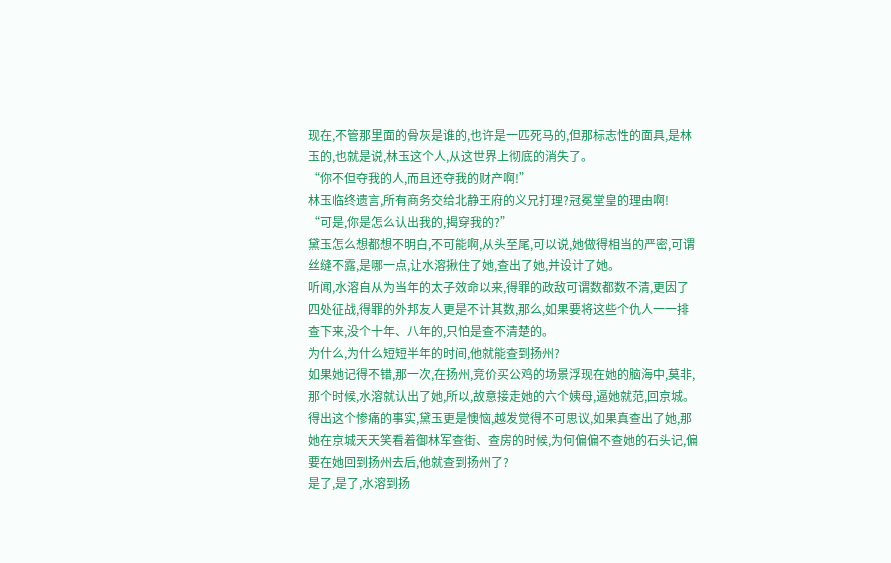现在,不管那里面的骨灰是谁的,也许是一匹死马的,但那标志性的面具,是林玉的,也就是说,林玉这个人,从这世界上彻底的消失了。
“你不但夺我的人,而且还夺我的财产啊!”
林玉临终遗言,所有商务交给北静王府的义兄打理?冠冕堂皇的理由啊!
“可是,你是怎么认出我的,揭穿我的?”
黛玉怎么想都想不明白,不可能啊,从头至尾,可以说,她做得相当的严密,可谓丝缝不露,是哪一点,让水溶揪住了她,查出了她,并设计了她。
听闻,水溶自从为当年的太子效命以来,得罪的政敌可谓数都数不清,更因了四处征战,得罪的外邦友人更是不计其数,那么,如果要将这些个仇人一一排查下来,没个十年、八年的,只怕是查不清楚的。
为什么,为什么短短半年的时间,他就能查到扬州?
如果她记得不错,那一次,在扬州,竞价买公鸡的场景浮现在她的脑海中,莫非,那个时候,水溶就认出了她,所以,故意接走她的六个姨母,逼她就范,回京城。
得出这个惨痛的事实,黛玉更是懊恼,越发觉得不可思议,如果真查出了她,那她在京城天天笑看着御林军查街、查房的时候,为何偏偏不查她的石头记,偏要在她回到扬州去后,他就查到扬州了?
是了,是了,水溶到扬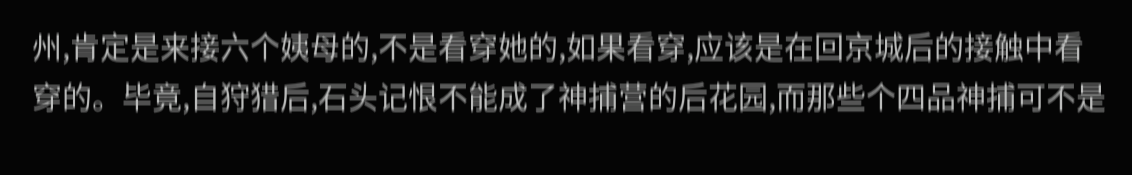州,肯定是来接六个姨母的,不是看穿她的,如果看穿,应该是在回京城后的接触中看穿的。毕竟,自狩猎后,石头记恨不能成了神捕营的后花园,而那些个四品神捕可不是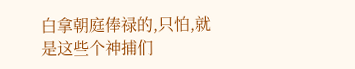白拿朝庭俸禄的,只怕,就是这些个神捕们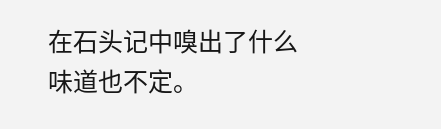在石头记中嗅出了什么味道也不定。